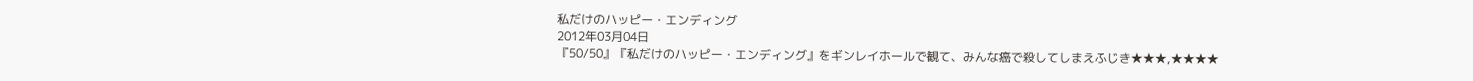私だけのハッピー・エンディング
2012年03月04日
『50/50』『私だけのハッピー・エンディング』をギンレイホールで観て、みんな癌で殺してしまえふじき★★★,★★★★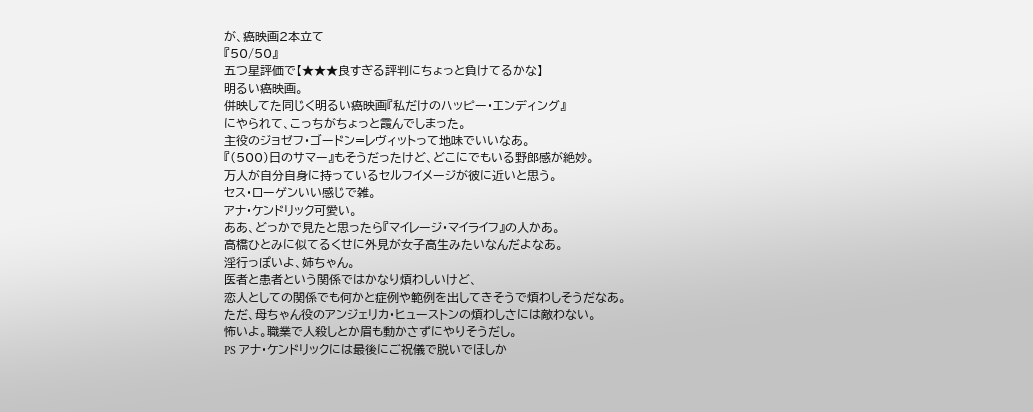が、癌映画2本立て
『50/50』
五つ星評価で【★★★良すぎる評判にちょっと負けてるかな】
明るい癌映画。
併映してた同じく明るい癌映画『私だけのハッピー・エンディング』
にやられて、こっちがちょっと霞んでしまった。
主役のジョゼフ・ゴードン=レヴィットって地味でいいなあ。
『(500)日のサマー』もそうだったけど、どこにでもいる野郎感が絶妙。
万人が自分自身に持っているセルフイメージが彼に近いと思う。
セス・ローゲンいい感じで雑。
アナ・ケンドリック可愛い。
ああ、どっかで見たと思ったら『マイレージ・マイライフ』の人かあ。
高橋ひとみに似てるくせに外見が女子高生みたいなんだよなあ。
淫行っぽいよ、姉ちゃん。
医者と患者という関係ではかなり煩わしいけど、
恋人としての関係でも何かと症例や範例を出してきそうで煩わしそうだなあ。
ただ、母ちゃん役のアンジェリカ・ヒューストンの煩わしさには敵わない。
怖いよ。職業で人殺しとか眉も動かさずにやりそうだし。
PS アナ・ケンドリックには最後にご祝儀で脱いでほしか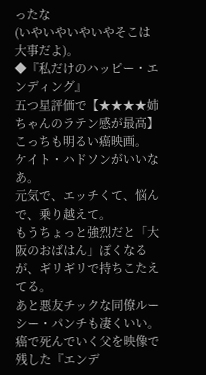ったな
(いやいやいやいやそこは大事だよ)。
◆『私だけのハッピー・エンディング』
五つ星評価で【★★★★姉ちゃんのラテン感が最高】
こっちも明るい癌映画。
ケイト・ハドソンがいいなあ。
元気で、エッチくて、悩んで、乗り越えて。
もうちょっと強烈だと「大阪のおばはん」ぽくなるが、ギリギリで持ちこたえてる。
あと悪友チックな同僚ルーシー・パンチも凄くいい。
癌で死んでいく父を映像で残した『エンデ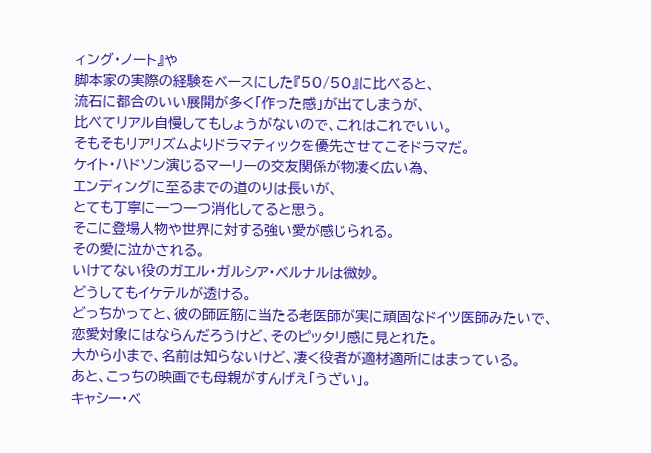ィング・ノート』や
脚本家の実際の経験をベースにした『50/50』に比べると、
流石に都合のいい展開が多く「作った感」が出てしまうが、
比べてリアル自慢してもしょうがないので、これはこれでいい。
そもそもリアリズムよりドラマティックを優先させてこそドラマだ。
ケイト・ハドソン演じるマーリーの交友関係が物凄く広い為、
エンディングに至るまでの道のりは長いが、
とても丁寧に一つ一つ消化してると思う。
そこに登場人物や世界に対する強い愛が感じられる。
その愛に泣かされる。
いけてない役のガエル・ガルシア・ベルナルは微妙。
どうしてもイケテルが透ける。
どっちかってと、彼の師匠筋に当たる老医師が実に頑固なドイツ医師みたいで、
恋愛対象にはならんだろうけど、そのピッタリ感に見とれた。
大から小まで、名前は知らないけど、凄く役者が適材適所にはまっている。
あと、こっちの映画でも母親がすんげえ「うざい」。
キャシー・ベ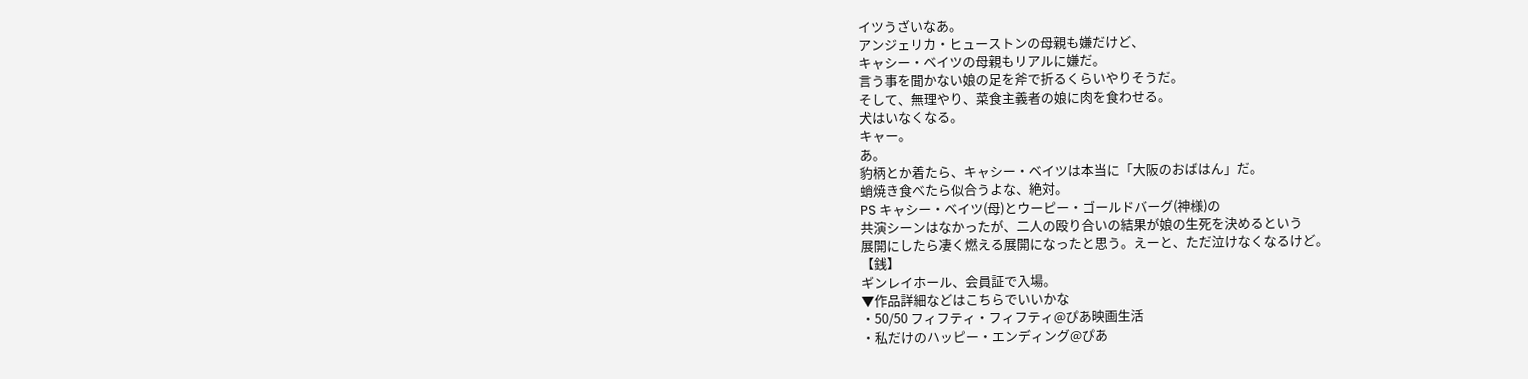イツうざいなあ。
アンジェリカ・ヒューストンの母親も嫌だけど、
キャシー・ベイツの母親もリアルに嫌だ。
言う事を聞かない娘の足を斧で折るくらいやりそうだ。
そして、無理やり、菜食主義者の娘に肉を食わせる。
犬はいなくなる。
キャー。
あ。
豹柄とか着たら、キャシー・ベイツは本当に「大阪のおばはん」だ。
蛸焼き食べたら似合うよな、絶対。
PS キャシー・ベイツ(母)とウーピー・ゴールドバーグ(神様)の
共演シーンはなかったが、二人の殴り合いの結果が娘の生死を決めるという
展開にしたら凄く燃える展開になったと思う。えーと、ただ泣けなくなるけど。
【銭】
ギンレイホール、会員証で入場。
▼作品詳細などはこちらでいいかな
・50/50 フィフティ・フィフティ@ぴあ映画生活
・私だけのハッピー・エンディング@ぴあ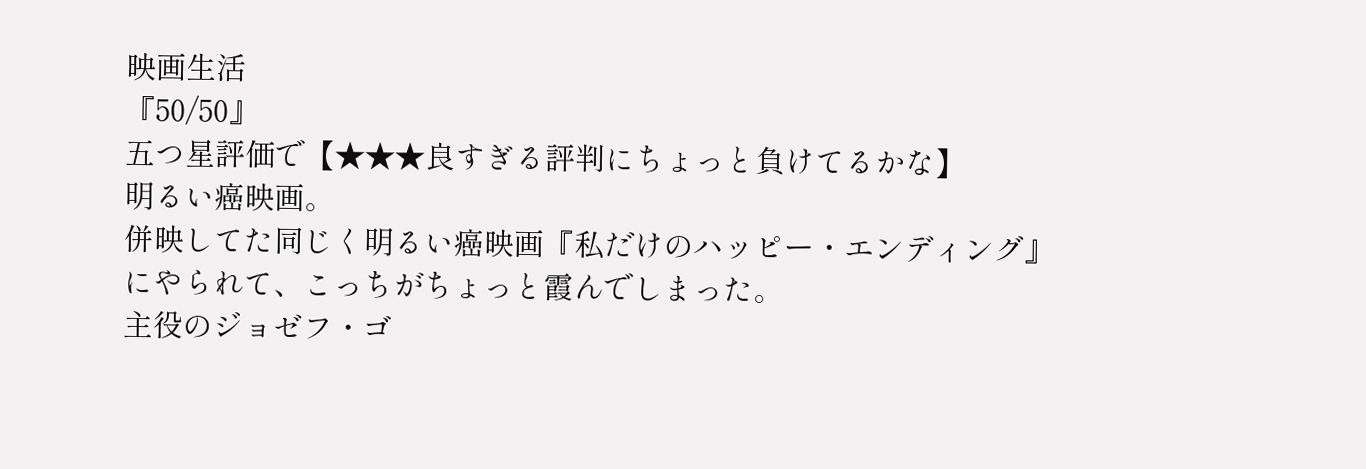映画生活
『50/50』
五つ星評価で【★★★良すぎる評判にちょっと負けてるかな】
明るい癌映画。
併映してた同じく明るい癌映画『私だけのハッピー・エンディング』
にやられて、こっちがちょっと霞んでしまった。
主役のジョゼフ・ゴ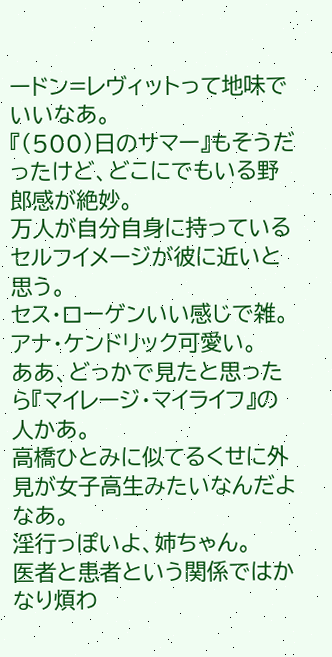ードン=レヴィットって地味でいいなあ。
『(500)日のサマー』もそうだったけど、どこにでもいる野郎感が絶妙。
万人が自分自身に持っているセルフイメージが彼に近いと思う。
セス・ローゲンいい感じで雑。
アナ・ケンドリック可愛い。
ああ、どっかで見たと思ったら『マイレージ・マイライフ』の人かあ。
高橋ひとみに似てるくせに外見が女子高生みたいなんだよなあ。
淫行っぽいよ、姉ちゃん。
医者と患者という関係ではかなり煩わ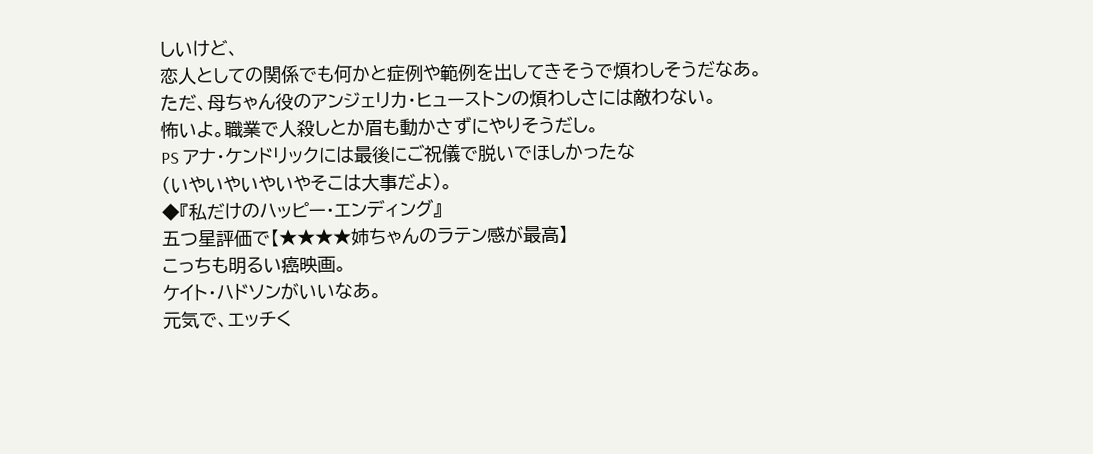しいけど、
恋人としての関係でも何かと症例や範例を出してきそうで煩わしそうだなあ。
ただ、母ちゃん役のアンジェリカ・ヒューストンの煩わしさには敵わない。
怖いよ。職業で人殺しとか眉も動かさずにやりそうだし。
PS アナ・ケンドリックには最後にご祝儀で脱いでほしかったな
(いやいやいやいやそこは大事だよ)。
◆『私だけのハッピー・エンディング』
五つ星評価で【★★★★姉ちゃんのラテン感が最高】
こっちも明るい癌映画。
ケイト・ハドソンがいいなあ。
元気で、エッチく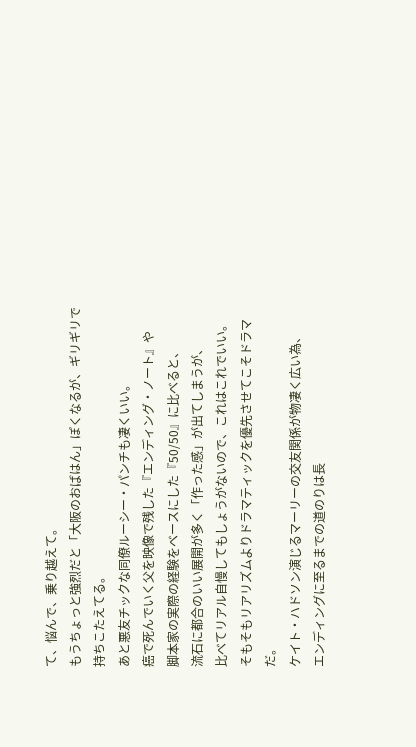て、悩んで、乗り越えて。
もうちょっと強烈だと「大阪のおばはん」ぽくなるが、ギリギリで持ちこたえてる。
あと悪友チックな同僚ルーシー・パンチも凄くいい。
癌で死んでいく父を映像で残した『エンディング・ノート』や
脚本家の実際の経験をベースにした『50/50』に比べると、
流石に都合のいい展開が多く「作った感」が出てしまうが、
比べてリアル自慢してもしょうがないので、これはこれでいい。
そもそもリアリズムよりドラマティックを優先させてこそドラマだ。
ケイト・ハドソン演じるマーリーの交友関係が物凄く広い為、
エンディングに至るまでの道のりは長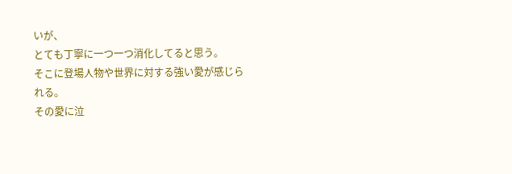いが、
とても丁寧に一つ一つ消化してると思う。
そこに登場人物や世界に対する強い愛が感じられる。
その愛に泣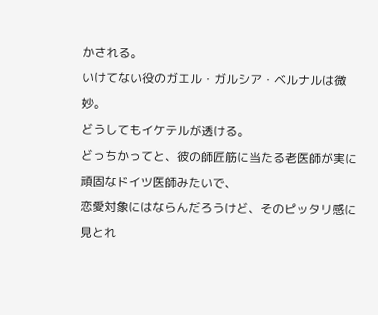かされる。
いけてない役のガエル・ガルシア・ベルナルは微妙。
どうしてもイケテルが透ける。
どっちかってと、彼の師匠筋に当たる老医師が実に頑固なドイツ医師みたいで、
恋愛対象にはならんだろうけど、そのピッタリ感に見とれ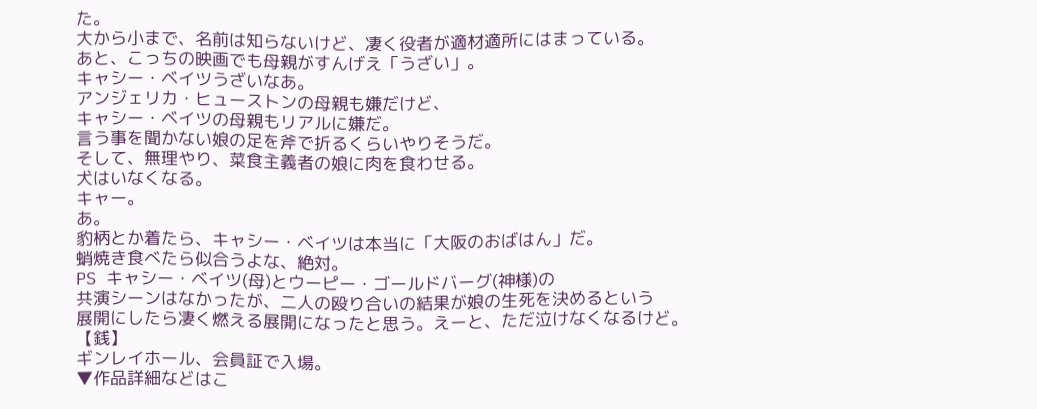た。
大から小まで、名前は知らないけど、凄く役者が適材適所にはまっている。
あと、こっちの映画でも母親がすんげえ「うざい」。
キャシー・ベイツうざいなあ。
アンジェリカ・ヒューストンの母親も嫌だけど、
キャシー・ベイツの母親もリアルに嫌だ。
言う事を聞かない娘の足を斧で折るくらいやりそうだ。
そして、無理やり、菜食主義者の娘に肉を食わせる。
犬はいなくなる。
キャー。
あ。
豹柄とか着たら、キャシー・ベイツは本当に「大阪のおばはん」だ。
蛸焼き食べたら似合うよな、絶対。
PS キャシー・ベイツ(母)とウーピー・ゴールドバーグ(神様)の
共演シーンはなかったが、二人の殴り合いの結果が娘の生死を決めるという
展開にしたら凄く燃える展開になったと思う。えーと、ただ泣けなくなるけど。
【銭】
ギンレイホール、会員証で入場。
▼作品詳細などはこ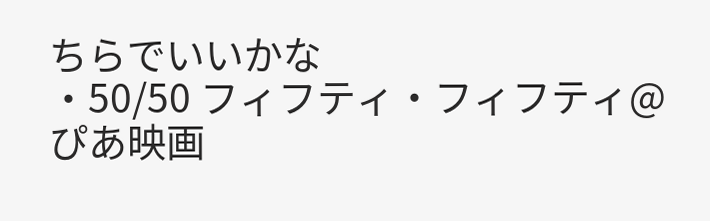ちらでいいかな
・50/50 フィフティ・フィフティ@ぴあ映画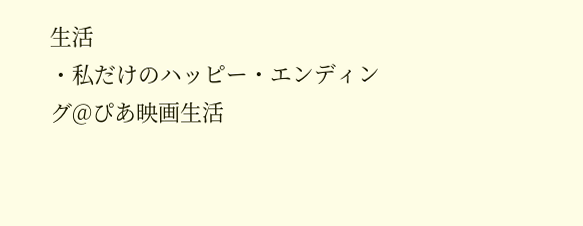生活
・私だけのハッピー・エンディング@ぴあ映画生活